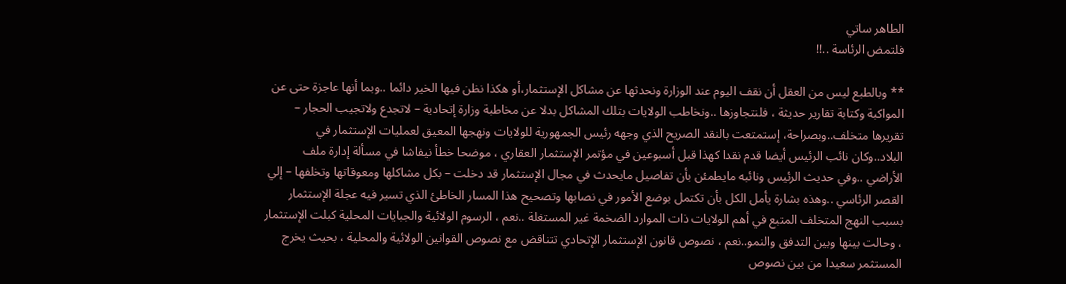الطاهر ساتي
فلتمض الرئاسة ..!!

** وبالطبع ليس من العقل أن نقف اليوم عند الوزارة ونحدثها عن مشاكل الإستثمار،أو هكذا نظن فيها الخير دائما ..وبما أنها عاجزة حتى عن المواكبة وكتابة تقارير حديثة ، فلنتجاوزها ..ونخاطب الولايات بتلك المشاكل بدلا عن مخاطبة وزارة إتحادية – لاتجدع ولاتجيب الحجار – تقريرها متخلف..وبصراحة، إستمتعت بالنقد الصريح الذي وجهه رئيس الجمهورية للولايات ونهجها المعيق لعمليات الإستثمار في البلاد..وكان نائب الرئيس أيضا قدم نقدا كهذا قبل أسبوعين في مؤتمر الإستثمار العقاري ، موضحا خطأ نيفاشا في مسألة إدارة ملف الأراضي ..وفي حديث الرئيس ونائبه مايطمئن بأن تفاصيل مايحدث في مجال الإستثمار قد دخلت – بكل مشاكلها ومعوقاتها وتخلفها – إلي القصر الرئاسي ..وهذه بشارة يأمل الكل بأن تكتمل بوضع الأمور في نصابها وتصحيح هذا المسار الخاطئ الذي تسير فيه عجلة الإستثمار بسبب النهج المتخلف المتبع في أهم الولايات ذات الموارد الضخمة غير المستغلة ..نعم ، الرسوم الولائية والجبايات المحلية كبلت الإستثمار ، وحالت بينها وبين التدفق والنمو..نعم ، نصوص قانون الإستثمار الإتحادي تتناقض مع نصوص القوانين الولائية والمحلية ، بحيث يخرج المستثمر سعيدا من بين نصوص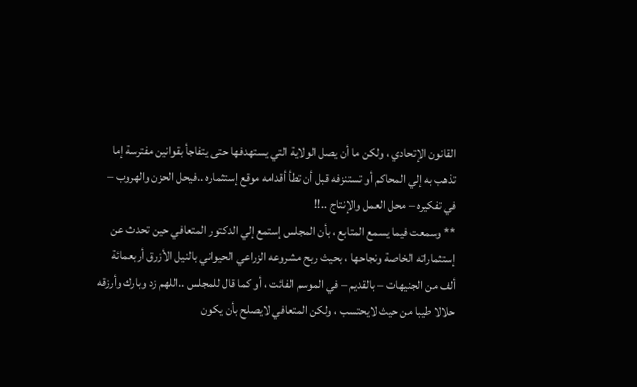القانون الإتحادي ، ولكن ما أن يصل الولاية التي يستهدفها حتى يتفاجأ بقوانين مفترسة إما تذهب به إلي المحاكم أو تستنزفه قبل أن تطأ أقدامه موقع إستثماره ..فيحل الحزن والهروب – في تفكيره – محل العمل والإنتاج ..!!
** وسمعت فيما يسمع المتابع ، بأن المجلس إستمع إلي الدكتور المتعافي حين تحدث عن إستثماراته الخاصة ونجاحها ، بحيث ربح مشروعه الزراعي الحيواني بالنيل الأزرق أربعمائة ألف من الجنيهات – بالقديم – في الموسم الفائت ، أو كما قال للمجلس ..اللهم زد وبارك وأرزقه حلالا طيبا من حيث لايحتسب ، ولكن المتعافي لايصلح بأن يكون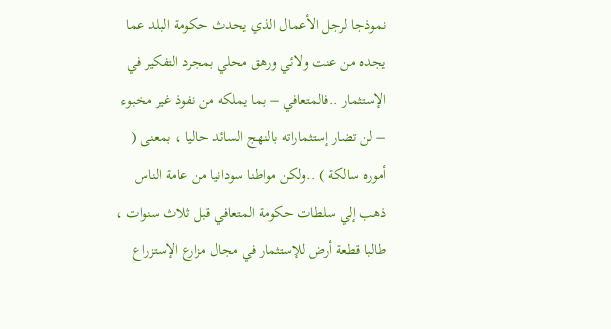نموذجا لرجل الأعمال الذي يحدث حكومة البلد عما يجده من عنت ولائي ورهق محلي بمجرد التفكير في الإستثمار ..فالمتعافي – بما يملكه من نفوذ غير مخبوء – لن تضار إستثماراته بالنهج السائد حاليا ، بمعنى ( أموره سالكة ) ..ولكن مواطنا سودانيا من عامة الناس ذهب إلي سلطات حكومة المتعافي قبل ثلاث سنوات ، طالبا قطعة أرض للإستثمار في مجال مزارع الإستزراع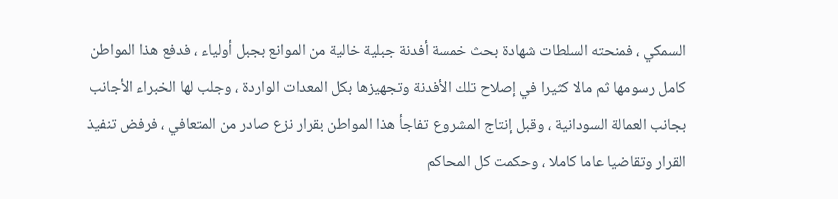السمكي ، فمنحته السلطات شهادة بحث خمسة أفدنة جبلية خالية من الموانع بجبل أولياء ، فدفع هذا المواطن كامل رسومها ثم مالا كثيرا في إصلاح تلك الأفدنة وتجهيزها بكل المعدات الواردة ، وجلب لها الخبراء الأجانب بجانب العمالة السودانية ، وقبل إنتاج المشروع تفاجأ هذا المواطن بقرار نزع صادر من المتعافي ، فرفض تنفيذ القرار وتقاضيا عاما كاملا ، وحكمت كل المحاكم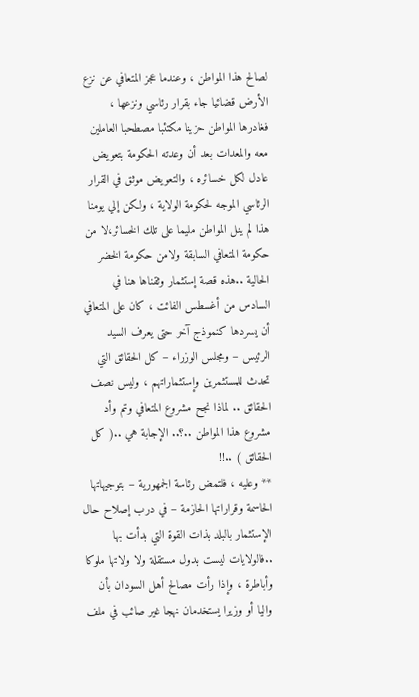لصالح هذا المواطن ، وعندما عجز المتعافي عن نزع الأرض قضائيا جاء بقرار رئاسي ونزعها ، فغادرها المواطن حزينا مكتئبا مصطحبا العاملين معه والمعدات بعد أن وعدته الحكومة بتعويض عادل لكل خسائره ، والتعويض موثق في القرار الرئاسي الموجه لحكومة الولاية ، ولكن إلي يومنا هذا لم ينل المواطن مليما على تلك الخسائر،لا من حكومة المتعافي السابقة ولامن حكومة الخضر الحالية ..هذه قصة إستثمار وثقناها هنا في السادس من أغسطس الفائت ، كان على المتعافي أن يسردها كنموذج آخر حتى يعرف السيد الرئيس – ومجلس الوزراء – كل الحقائق التي تحدث للمستثمرين وإستثماراتهم ، وليس نصف الحقائق .. لماذا نجح مشروع المتعافي وتم وأد مشروع هذا المواطن ..؟.. الإجابة هي ..( كل الحقائق ) ..!!
** وعليه ، فلتمض رئاسة الجمهورية – بتوجيهاتها الحاسمة وقراراتها الحازمة – في درب إصلاح حال الإستثمار بالبلد بذات القوة التي بدأت بها ..فالولايات ليست بدول مستقلة ولا ولاتها ملوكا وأباطرة ، وإذا رأت مصالح أهل السودان بأن واليا أو وزيرا يستخدمان نهجا غير صائب في ملف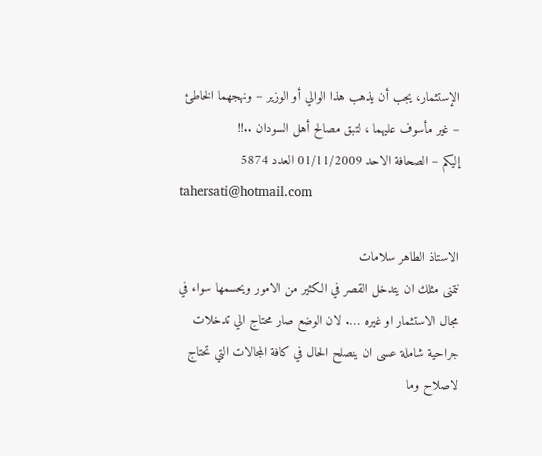الإستثمار، يجب أن يذهب هذا الوالي أو الوزير – ونهجهما الخاطئ – غير مأسوف عليهما ، لتبق مصالح أهل السودان ..!!
إليكم – الصحافة الاحد 01/11/2009 العدد 5874
tahersati@hotmail.com

الاستاذ الطاهر سلامات
نتمنى مثلك ان يتدخل القصر في الكثير من الامور ويحسمها سواء في مجال الاستثمار او غيره …. لان الوضع صار محتاج الي تدخلات جراحية شاملة عسى ان ينصلح الحال في كافة المجالات التي تحتاج لاصلاح وما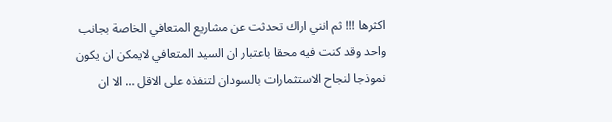اكثرها !!! ثم انني اراك تحدثت عن مشاريع المتعافي الخاصة بجانب واحد وقد كنت فيه محقا باعتبار ان السيد المتعافي لايمكن ان يكون نموذجا لنجاح الاستثمارات بالسودان لتنفذه على الاقل … الا ان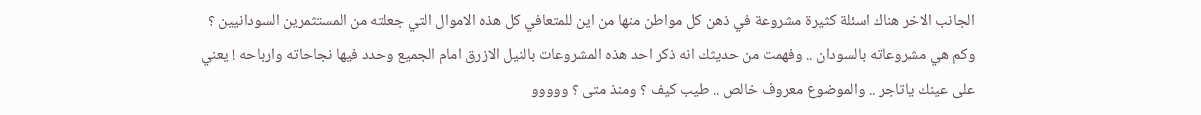الجانب الاخر هناك اسئلة كثيرة مشروعة في ذهن كل مواطن منها من اين للمتعافي كل هذه الاموال التي جعلته من المستثمرين السودانيين ؟ وكم هي مشروعاته بالسودان .. وفهمت من حديثك انه ذكر احد هذه المشروعات بالنيل الازرق امام الجميع وحدد فيها نجاحاته وارباحه ! يعني على عينك ياتاجر .. والموضوع معروف خالص .. طيب كيف ؟ ومنذ متى ؟ ووووو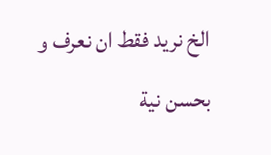الخ نريد فقط ان نعرف و بحسن نية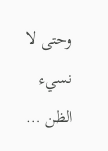وحتى لا نسيء الظن …